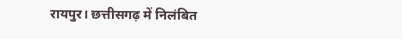रायपुर। छत्तीसगढ़ में निलंबित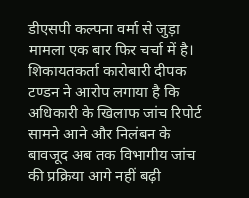डीएसपी कल्पना वर्मा से जुड़ा मामला एक बार फिर चर्चा में है। शिकायतकर्ता कारोबारी दीपक टण्डन ने आरोप लगाया है कि अधिकारी के खिलाफ जांच रिपोर्ट सामने आने और निलंबन के बावजूद अब तक विभागीय जांच की प्रक्रिया आगे नहीं बढ़ी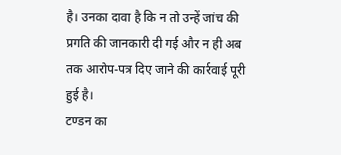है। उनका दावा है कि न तो उन्हें जांच की प्रगति की जानकारी दी गई और न ही अब तक आरोप-पत्र दिए जाने की कार्रवाई पूरी हुई है।
टण्डन का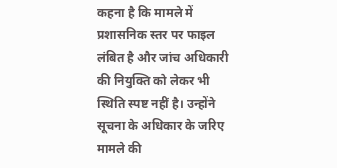कहना है कि मामले में प्रशासनिक स्तर पर फाइल लंबित है और जांच अधिकारी की नियुक्ति को लेकर भी स्थिति स्पष्ट नहीं है। उन्होंने सूचना के अधिकार के जरिए मामले की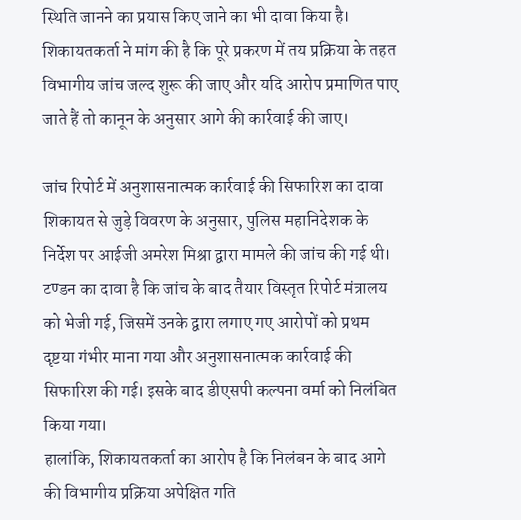स्थिति जानने का प्रयास किए जाने का भी दावा किया है। शिकायतकर्ता ने मांग की है कि पूरे प्रकरण में तय प्रक्रिया के तहत विभागीय जांच जल्द शुरू की जाए और यदि आरोप प्रमाणित पाए जाते हैं तो कानून के अनुसार आगे की कार्रवाई की जाए।

जांच रिपोर्ट में अनुशासनात्मक कार्रवाई की सिफारिश का दावा
शिकायत से जुड़े विवरण के अनुसार, पुलिस महानिदेशक के निर्देश पर आईजी अमरेश मिश्रा द्वारा मामले की जांच की गई थी। टण्डन का दावा है कि जांच के बाद तैयार विस्तृत रिपोर्ट मंत्रालय को भेजी गई, जिसमें उनके द्वारा लगाए गए आरोपों को प्रथम दृष्टया गंभीर माना गया और अनुशासनात्मक कार्रवाई की सिफारिश की गई। इसके बाद डीएसपी कल्पना वर्मा को निलंबित किया गया।
हालांकि, शिकायतकर्ता का आरोप है कि निलंबन के बाद आगे की विभागीय प्रक्रिया अपेक्षित गति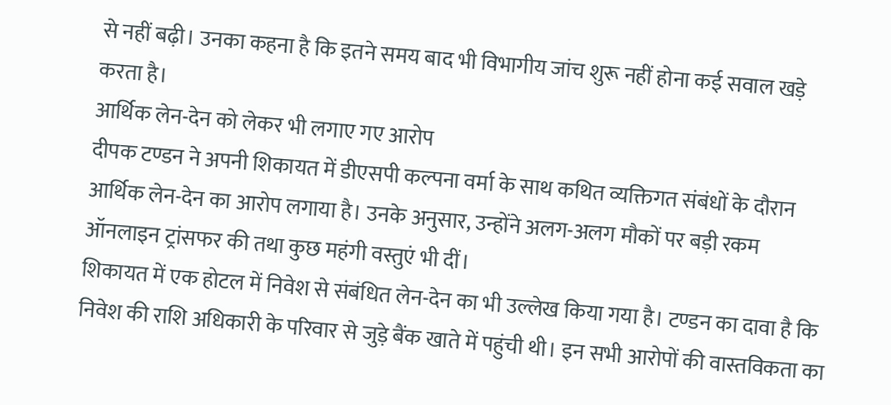से नहीं बढ़ी। उनका कहना है कि इतने समय बाद भी विभागीय जांच शुरू नहीं होना कई सवाल खड़े करता है।
आर्थिक लेन-देन को लेकर भी लगाए गए आरोप
दीपक टण्डन ने अपनी शिकायत में डीएसपी कल्पना वर्मा के साथ कथित व्यक्तिगत संबंधों के दौरान आर्थिक लेन-देन का आरोप लगाया है। उनके अनुसार, उन्होंने अलग-अलग मौकों पर बड़ी रकम ऑनलाइन ट्रांसफर की तथा कुछ महंगी वस्तुएं भी दीं।
शिकायत में एक होटल में निवेश से संबंधित लेन-देन का भी उल्लेख किया गया है। टण्डन का दावा है कि निवेश की राशि अधिकारी के परिवार से जुड़े बैंक खाते में पहुंची थी। इन सभी आरोपों की वास्तविकता का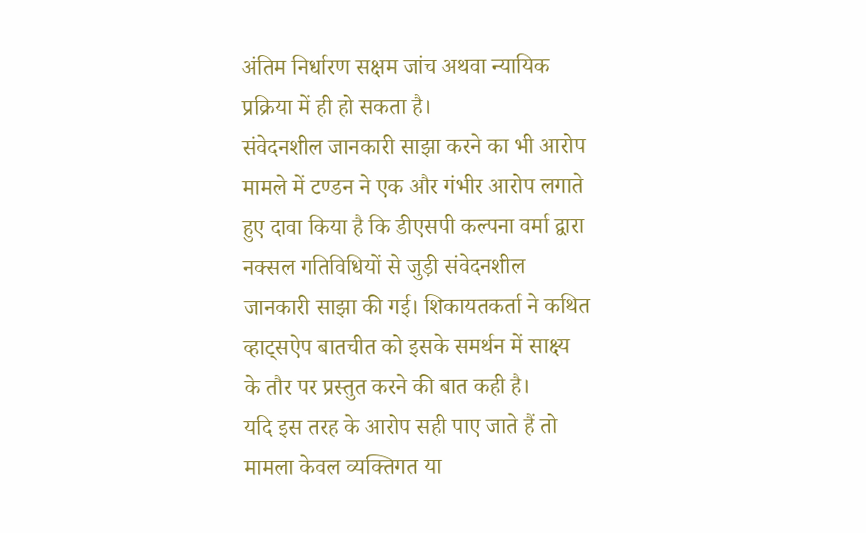अंतिम निर्धारण सक्षम जांच अथवा न्यायिक प्रक्रिया में ही हो सकता है।
संवेदनशील जानकारी साझा करने का भी आरोप
मामले में टण्डन ने एक और गंभीर आरोप लगाते हुए दावा किया है कि डीएसपी कल्पना वर्मा द्वारा नक्सल गतिविधियों से जुड़ी संवेदनशील जानकारी साझा की गई। शिकायतकर्ता ने कथित व्हाट्सऐप बातचीत को इसके समर्थन में साक्ष्य के तौर पर प्रस्तुत करने की बात कही है।
यदि इस तरह के आरोप सही पाए जाते हैं तो मामला केवल व्यक्तिगत या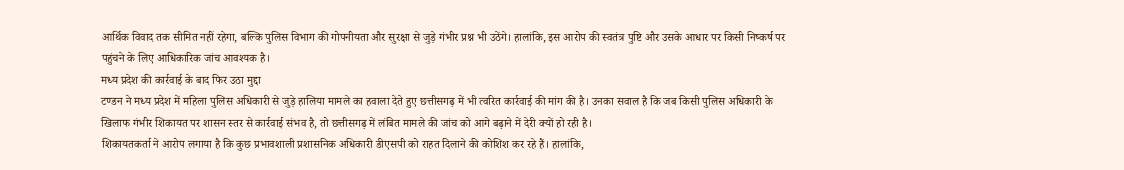आर्थिक विवाद तक सीमित नहीं रहेगा, बल्कि पुलिस विभाग की गोपनीयता और सुरक्षा से जुड़े गंभीर प्रश्न भी उठेंगे। हालांकि, इस आरोप की स्वतंत्र पुष्टि और उसके आधार पर किसी निष्कर्ष पर पहुंचने के लिए आधिकारिक जांच आवश्यक है।
मध्य प्रदेश की कार्रवाई के बाद फिर उठा मुद्दा
टण्डन ने मध्य प्रदेश में महिला पुलिस अधिकारी से जुड़े हालिया मामले का हवाला देते हुए छत्तीसगढ़ में भी त्वरित कार्रवाई की मांग की है। उनका सवाल है कि जब किसी पुलिस अधिकारी के खिलाफ गंभीर शिकायत पर शासन स्तर से कार्रवाई संभव है, तो छत्तीसगढ़ में लंबित मामले की जांच को आगे बढ़ाने में देरी क्यों हो रही है।
शिकायतकर्ता ने आरोप लगाया है कि कुछ प्रभावशाली प्रशासनिक अधिकारी डीएसपी को राहत दिलाने की कोशिश कर रहे हैं। हालांकि,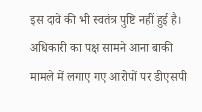इस दावे की भी स्वतंत्र पुष्टि नहीं हुई है।
अधिकारी का पक्ष सामने आना बाकी
मामले में लगाए गए आरोपों पर डीएसपी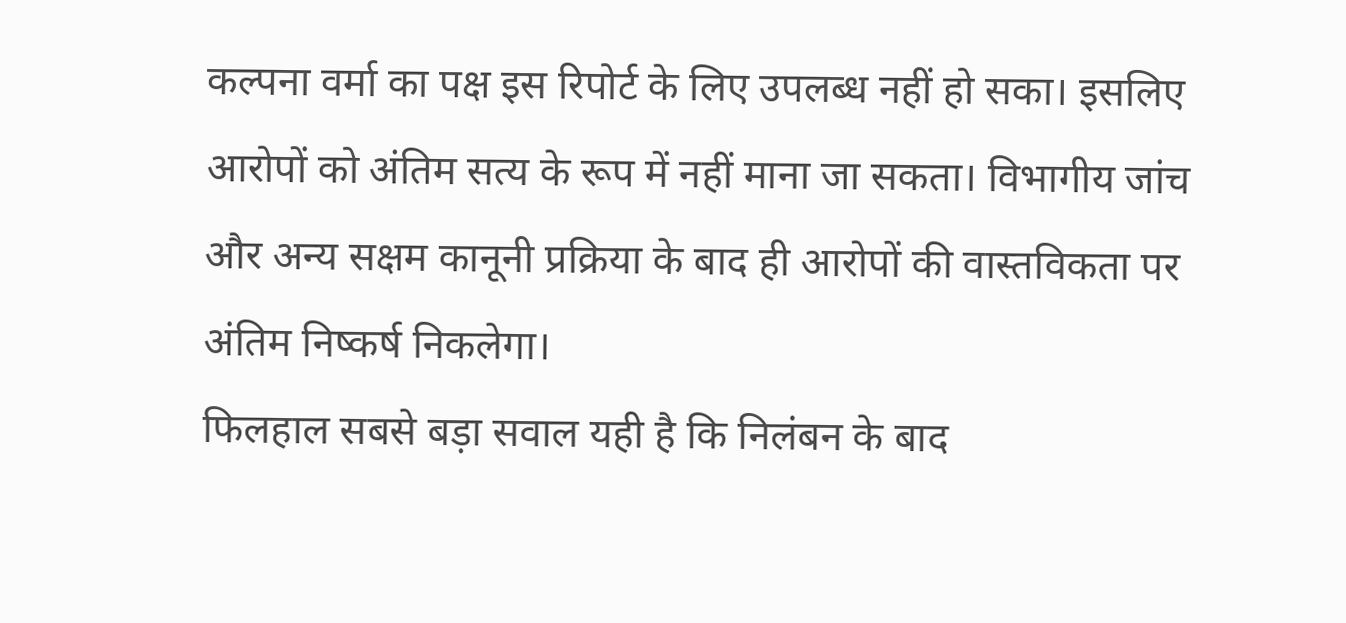कल्पना वर्मा का पक्ष इस रिपोर्ट के लिए उपलब्ध नहीं हो सका। इसलिए आरोपों को अंतिम सत्य के रूप में नहीं माना जा सकता। विभागीय जांच और अन्य सक्षम कानूनी प्रक्रिया के बाद ही आरोपों की वास्तविकता पर अंतिम निष्कर्ष निकलेगा।
फिलहाल सबसे बड़ा सवाल यही है कि निलंबन के बाद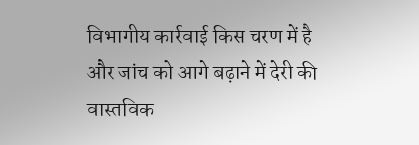विभागीय कार्रवाई किस चरण में है और जांच को आगे बढ़ाने में देरी की वास्तविक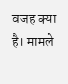वजह क्या है। मामले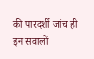की पारदर्शी जांच ही इन सवालों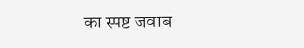का स्पष्ट जवाब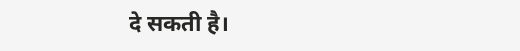दे सकती है।